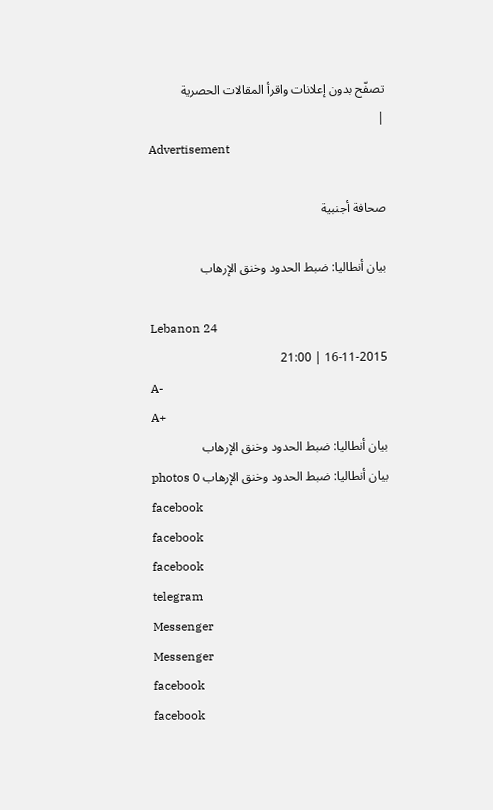تصفّح بدون إعلانات واقرأ المقالات الحصرية
|
Advertisement

صحافة أجنبية

بيان أنطاليا: ضبط الحدود وخنق الإرهاب

Lebanon 24
16-11-2015 | 21:00
A-
A+
بيان أنطاليا: ضبط الحدود وخنق الإرهاب
بيان أنطاليا: ضبط الحدود وخنق الإرهاب photos 0
facebook
facebook
facebook
telegram
Messenger
Messenger
facebook
facebook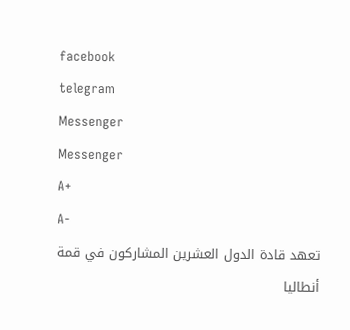facebook
telegram
Messenger
Messenger
A+
A-
تعهد قادة الدول العشرين المشاركون في قمة أنطاليا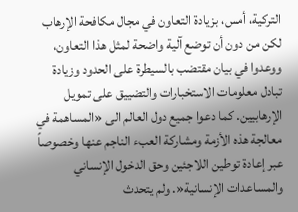التركية، أمس، بزيادة التعاون في مجال مكافحة الإرهاب لكن من دون أن توضع آلية واضحة لمثل هذا التعاون، ووعدوا في بيان مقتضب بالسيطرة على الحدود وزيادة تبادل معلومات الاستخبارات والتضييق على تمويل الإرهابيين. كما دعوا جميع دول العالم الى «المساهمة في معالجة هذه الأزمة ومشاركة العبء الناجم عنها وخصوصاً عبر إعادة توطين اللاجئين وحق الدخول الإنساني والمساعدات الإنسانية«. ولم يتحدث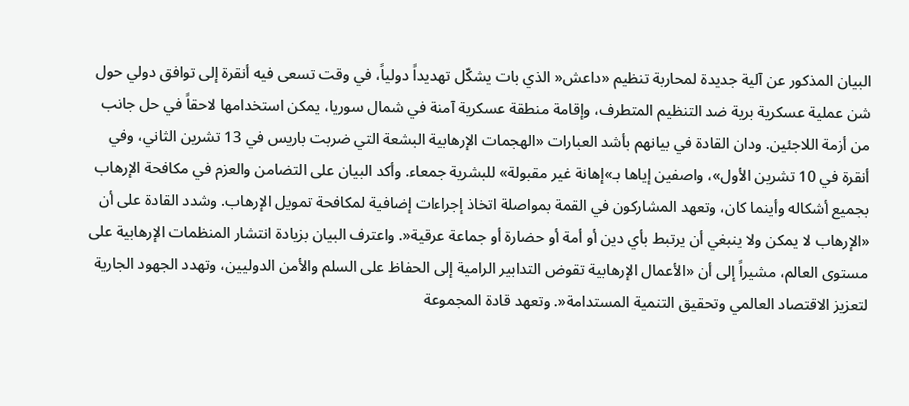البيان المذكور عن آلية جديدة لمحاربة تنظيم «داعش« الذي بات يشكّل تهديداً دولياً، في وقت تسعى فيه أنقرة إلى توافق دولي حول شن عملية عسكرية برية ضد التنظيم المتطرف، وإقامة منطقة عسكرية آمنة في شمال سوريا، يمكن استخدامها لاحقاً في حل جانب من أزمة اللاجئين. ودان القادة في بيانهم بأشد العبارات «الهجمات الإرهابية البشعة التي ضربت باريس في 13 تشرين الثاني، وفي أنقرة في 10 تشرين الأول»، واصفين إياها بـ»إهانة غير مقبولة» للبشرية جمعاء. وأكد البيان على التضامن والعزم في مكافحة الإرهاب بجميع أشكاله وأينما كان، وتعهد المشاركون في القمة بمواصلة اتخاذ إجراءات إضافية لمكافحة تمويل الإرهاب. وشدد القادة على أن «الإرهاب لا يمكن ولا ينبغي أن يرتبط بأي دين أو أمة أو حضارة أو جماعة عرقية«. واعترف البيان بزيادة انتشار المنظمات الإرهابية على مستوى العالم، مشيراً إلى أن «الأعمال الإرهابية تقوض التدابير الرامية إلى الحفاظ على السلم والأمن الدوليين، وتهدد الجهود الجارية لتعزيز الاقتصاد العالمي وتحقيق التنمية المستدامة«. وتعهد قادة المجموعة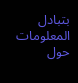بتبادل المعلومات حول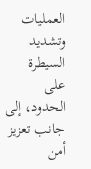العمليات وتشديد السيطرة على الحدود، إلى جانب تعزيز أمن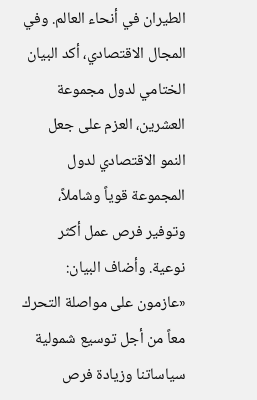الطيران في أنحاء العالم. وفي المجال الاقتصادي، أكد البيان الختامي لدول مجموعة العشرين، العزم على جعل النمو الاقتصادي لدول المجموعة قوياً وشاملاً، وتوفير فرص عمل أكثر نوعية. وأضاف البيان: «عازمون على مواصلة التحرك معاً من أجل توسيع شمولية سياساتنا وزيادة فرص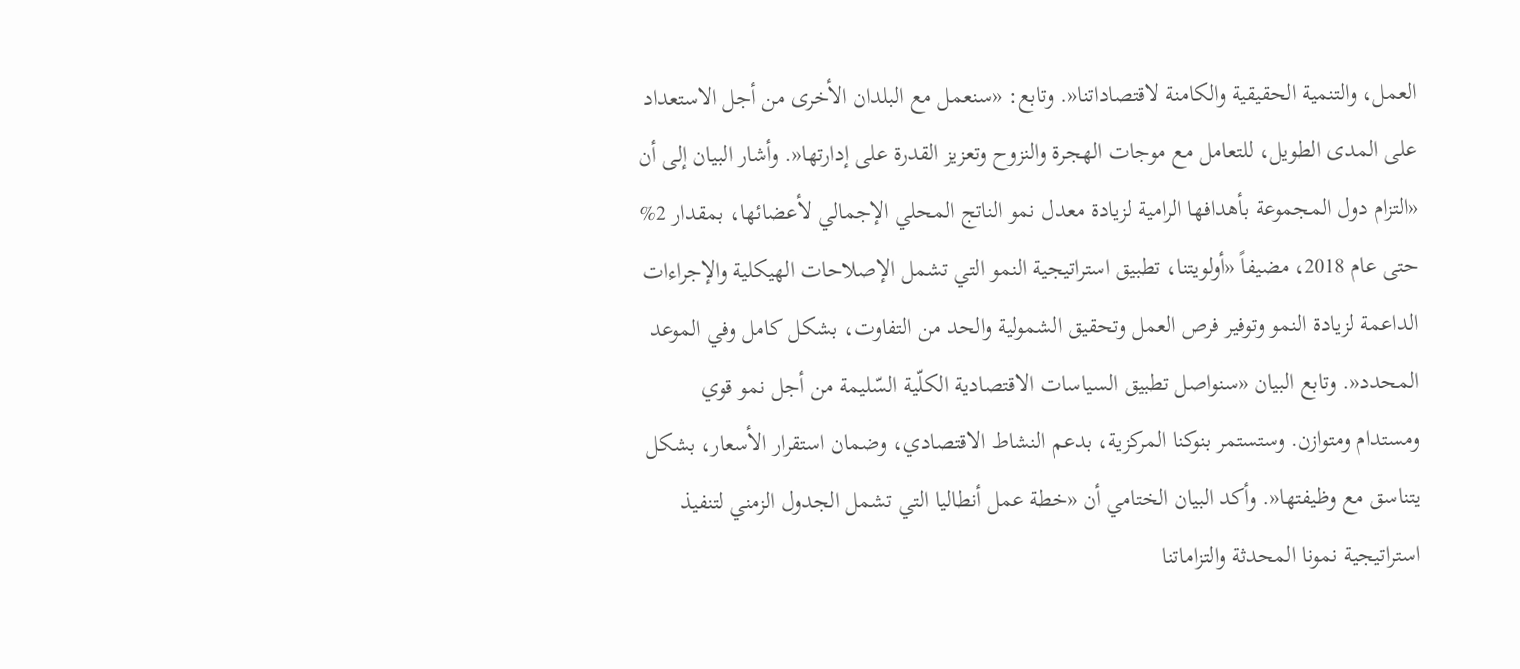العمل، والتنمية الحقيقية والكامنة لاقتصاداتنا«. وتابع: «سنعمل مع البلدان الأخرى من أجل الاستعداد على المدى الطويل، للتعامل مع موجات الهجرة والنزوح وتعزيز القدرة على إدارتها«. وأشار البيان إلى أن «التزام دول المجموعة بأهدافها الرامية لزيادة معدل نمو الناتج المحلي الإجمالي لأعضائها، بمقدار 2% حتى عام 2018، مضيفاً «أولويتنا، تطبيق استراتيجية النمو التي تشمل الإصلاحات الهيكلية والإجراءات الداعمة لزيادة النمو وتوفير فرص العمل وتحقيق الشمولية والحد من التفاوت، بشكل كامل وفي الموعد المحدد«. وتابع البيان «سنواصل تطبيق السياسات الاقتصادية الكلّية السّليمة من أجل نمو قوي ومستدام ومتوازن. وستستمر بنوكنا المركزية، بدعم النشاط الاقتصادي، وضمان استقرار الأسعار، بشكل يتناسق مع وظيفتها«. وأكد البيان الختامي أن «خطة عمل أنطاليا التي تشمل الجدول الزمني لتنفيذ استراتيجية نمونا المحدثة والتزاماتنا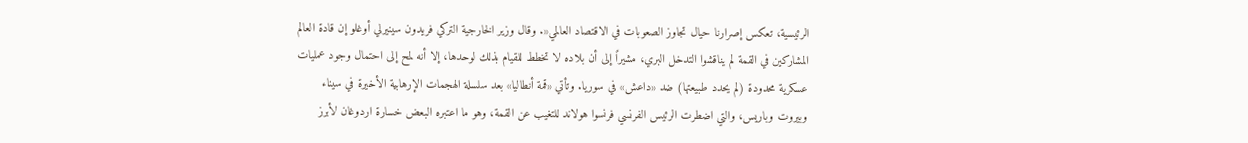الرئيسية، تعكس إصرارنا حيال تجاوز الصعوبات في الاقتصاد العالمي«. وقال وزير الخارجية التركي فريدون سينيرلي أوغلو إن قادة العالم المشاركين في القمة لم يناقشوا التدخل البري، مشيراً إلى أن بلاده لا تخطط للقيام بذلك لوحدها، إلا أنه لمح إلى احتمال وجود عمليات عسكرية محدودة (لم يحدد طبيعتها) ضد «داعش» في سوريا. وتأتي «قمة أنطاليا» بعد سلسلة الهجمات الإرهابية الأخيرة في سيناء وبيروت وباريس، والتي اضطرت الرئيس الفرنسي فرنسوا هولاند للتغيب عن القمة، وهو ما اعتبره البعض خسارة اردوغان لأبرز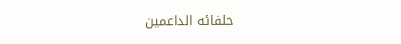حلفائه الداعمين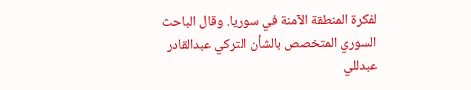لفكرة المنطقة الآمنة في سوريا. وقال الباحث السوري المتخصص بالشأن التركي عبدالقادر عبدللي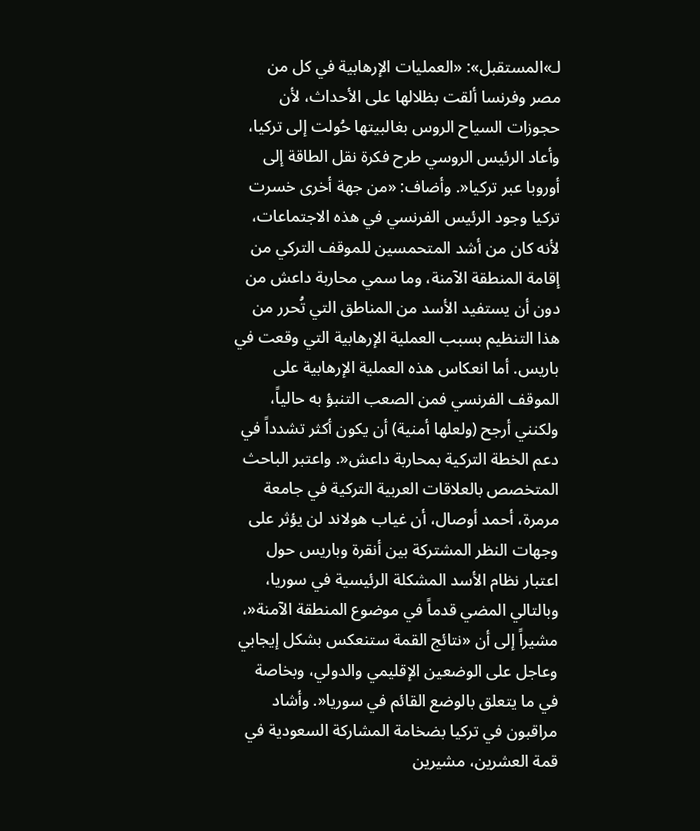لـ»المستقبل»: «العمليات الإرهابية في كل من مصر وفرنسا ألقت بظلالها على الأحداث، لأن حجوزات السياح الروس بغالبيتها حُولت إلى تركيا، وأعاد الرئيس الروسي طرح فكرة نقل الطاقة إلى أوروبا عبر تركيا«. وأضاف: «من جهة أخرى خسرت تركيا وجود الرئيس الفرنسي في هذه الاجتماعات، لأنه كان من أشد المتحمسين للموقف التركي من إقامة المنطقة الآمنة، وما سمي محاربة داعش من دون أن يستفيد الأسد من المناطق التي تُحرر من هذا التنظيم بسبب العملية الإرهابية التي وقعت في باريس. أما انعكاس هذه العملية الإرهابية على الموقف الفرنسي فمن الصعب التنبؤ به حالياً، ولكنني أرجح (ولعلها أمنية) أن يكون أكثر تشدداً في دعم الخطة التركية بمحاربة داعش«. واعتبر الباحث المتخصص بالعلاقات العربية التركية في جامعة مرمرة، أحمد أوصال، أن غياب هولاند لن يؤثر على وجهات النظر المشتركة بين أنقرة وباريس حول اعتبار نظام الأسد المشكلة الرئيسية في سوريا، وبالتالي المضي قدماً في موضوع المنطقة الآمنة«، مشيراً إلى أن «نتائج القمة ستنعكس بشكل إيجابي وعاجل على الوضعين الإقليمي والدولي، وبخاصة في ما يتعلق بالوضع القائم في سوريا«. وأشاد مراقبون في تركيا بضخامة المشاركة السعودية في قمة العشرين، مشيرين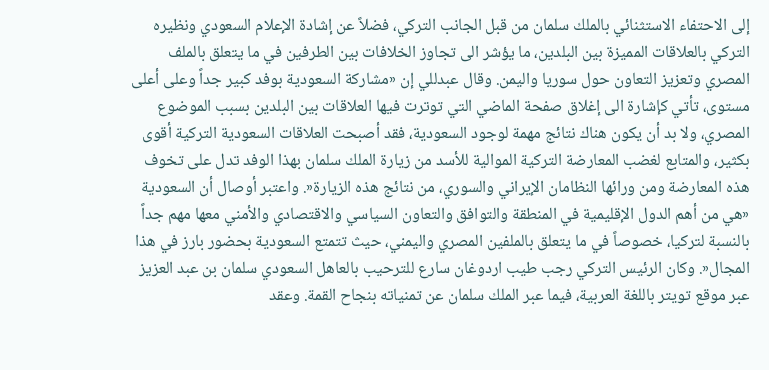إلى الاحتفاء الاستثنائي بالملك سلمان من قبل الجانب التركي، فضلاً عن إشادة الإعلام السعودي ونظيره التركي بالعلاقات المميزة بين البلدين، ما يؤشر الى تجاوز الخلافات بين الطرفين في ما يتعلق بالملف المصري وتعزيز التعاون حول سوريا واليمن. وقال عبدللي إن «مشاركة السعودية بوفد كبير جداً وعلى أعلى مستوى، تأتي كإشارة الى إغلاق صفحة الماضي التي توترت فيها العلاقات بين البلدين بسبب الموضوع المصري، ولا بد أن يكون هناك نتائج مهمة لوجود السعودية، فقد أصبحت العلاقات السعودية التركية أقوى بكثير، والمتابع لغضب المعارضة التركية الموالية للأسد من زيارة الملك سلمان بهذا الوفد تدل على تخوف هذه المعارضة ومن ورائها النظامان الإيراني والسوري، من نتائج هذه الزيارة«. واعتبر أوصال أن السعودية «هي من أهم الدول الإقليمية في المنطقة والتوافق والتعاون السياسي والاقتصادي والأمني معها مهم جداً بالنسبة لتركيا، خصوصاً في ما يتعلق بالملفين المصري واليمني، حيث تتمتع السعودية بحضور بارز في هذا المجال«. وكان الرئيس التركي رجب طيب اردوغان سارع للترحيب بالعاهل السعودي سلمان بن عبد العزيز عبر موقع تويتر باللغة العربية، فيما عبر الملك سلمان عن تمنياته بنجاح القمة. وعقد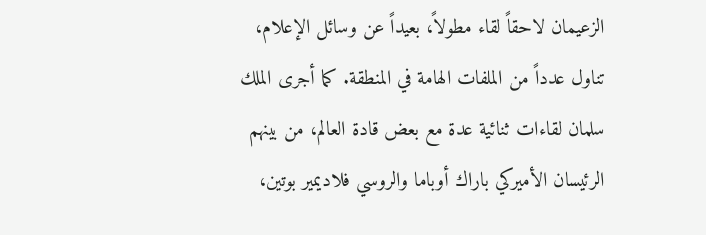الزعيمان لاحقاً لقاء مطولاً، بعيداً عن وسائل الإعلام، تناول عدداً من الملفات الهامة في المنطقة. كما أجرى الملك سلمان لقاءات ثنائية عدة مع بعض قادة العالم، من بينهم الرئيسان الأميركي باراك أوباما والروسي فلاديمير بوتين،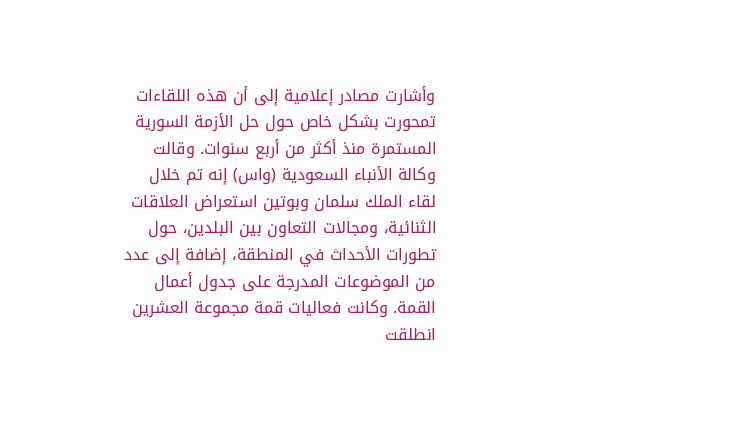وأشارت مصادر إعلامية إلى أن هذه اللقاءات تمحورت بشكل خاص حول حل الأزمة السورية المستمرة منذ أكثر من أربع سنوات. وقالت وكالة الأنباء السعودية (واس) إنه تم خلال لقاء الملك سلمان وبوتين استعراض العلاقات الثنائية، ومجالات التعاون بين البلدين، حول تطورات الأحداث في المنطقة، إضافة إلى عدد من الموضوعات المدرجة على جدول أعمال القمة. وكانت فعاليات قمة مجموعة العشرين انطلقت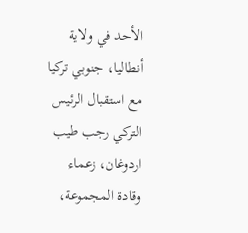الأحد في ولاية أنطاليا، جنوبي تركيا مع استقبال الرئيس التركي رجب طيب اردوغان، زعماء وقادة المجموعة،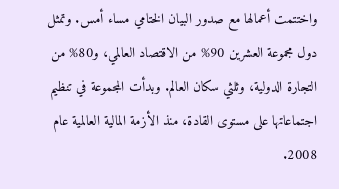واختتمت أعمالها مع صدور البيان الختامي مساء أمس. وتمثل دول مجموعة العشرين 90% من الاقتصاد العالمي، و80% من التجارة الدولية، وثلثي سكان العالم. وبدأت المجموعة في تنظيم اجتماعاتها على مستوى القادة، منذ الأزمة المالية العالمية عام 2008.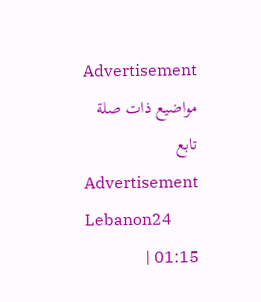Advertisement
مواضيع ذات صلة
تابع
Advertisement
Lebanon24
01:15 |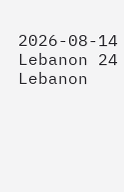2026-08-14 Lebanon 24 Lebanon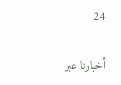24

أخبارنا عبر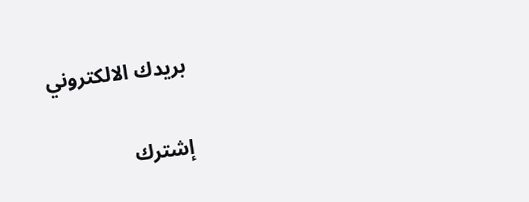بريدك الالكتروني

إشترك